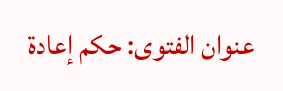عنوان الفتوى: حكم إعادة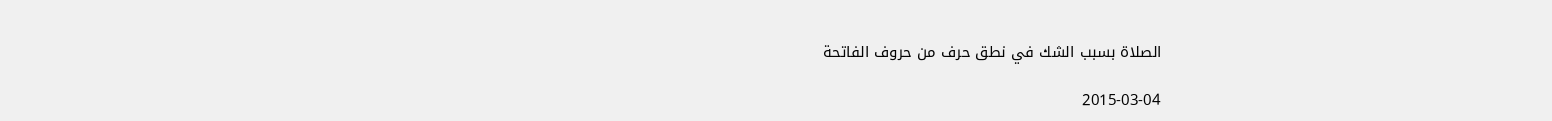الصلاة بسبب الشك في نطق حرف من حروف الفاتحة

2015-03-04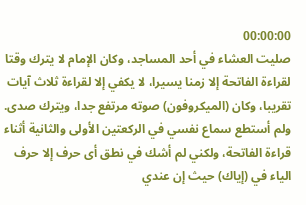00:00:00
صليت العشاء في أحد المساجد، وكان الإمام لا يترك وقتا لقراءة الفاتحة إلا زمنا يسيرا، لا يكفي إلا لقراءة ثلاث آيات تقريبا، وكان (الميكروفون) صوته مرتفع جدا، ويترك صدى. ولم أستطع سماع نفسي في الركعتين الأولى والثانية أثناء قراءة الفاتحة، ولكني لم أشك في نطق أى حرف إلا حرف الياء في (إياك) حيث إن عندي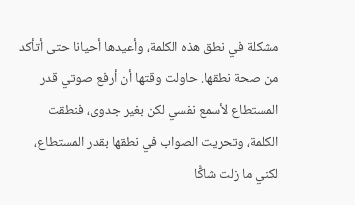مشكلة في نطق هذه الكلمة، وأعيدها أحيانا حتى أتأكد من صحة نطقها. حاولت وقتها أن أرفع صوتي قدر المستطاع لأسمع نفسي لكن بغير جدوى، فنطقت الكلمة، وتحريت الصواب في نطقها بقدر المستطاع، لكني ما زلت شاكًّا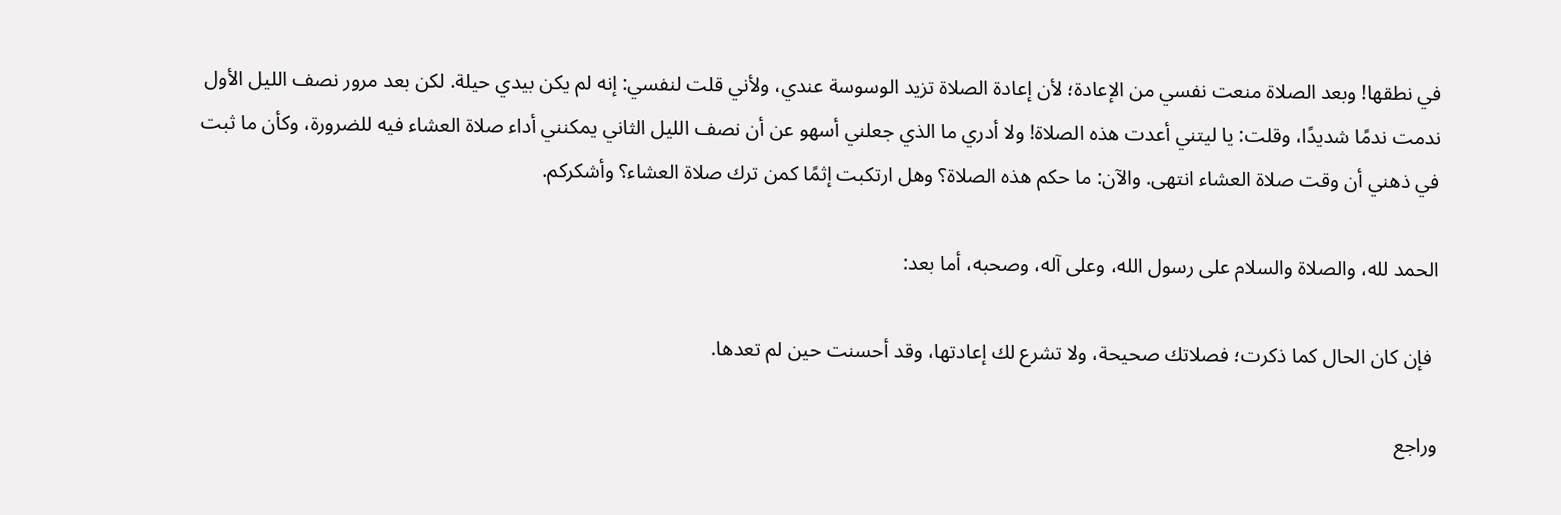في نطقها! وبعد الصلاة منعت نفسي من الإعادة؛ لأن إعادة الصلاة تزيد الوسوسة عندي، ولأني قلت لنفسي: إنه لم يكن بيدي حيلة. لكن بعد مرور نصف الليل الأول ندمت ندمًا شديدًا، وقلت: يا ليتني أعدت هذه الصلاة! ولا أدري ما الذي جعلني أسهو عن أن نصف الليل الثاني يمكنني أداء صلاة العشاء فيه للضرورة، وكأن ما ثبت في ذهني أن وقت صلاة العشاء انتهى. والآن: ما حكم هذه الصلاة؟ وهل ارتكبت إثمًا كمن ترك صلاة العشاء؟ وأشكركم.

الحمد لله، والصلاة والسلام على رسول الله، وعلى آله، وصحبه، أما بعد:

 فإن كان الحال كما ذكرت؛ فصلاتك صحيحة، ولا تشرع لك إعادتها، وقد أحسنت حين لم تعدها.

وراجع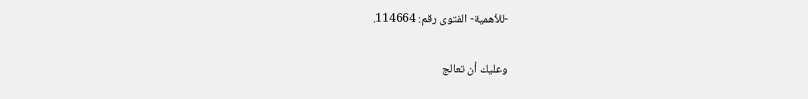-للأهمية- الفتوى رقم: 114664.

وعليك أن تعالج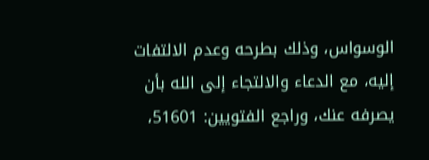الوسواس، وذلك بطرحه وعدم الالتفات إليه، مع الدعاء والالتجاء إلى الله بأن يصرفه عنك، وراجع الفتويين: 51601،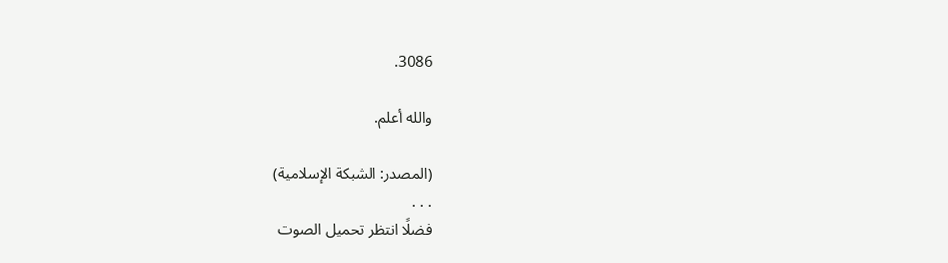3086.

والله أعلم.

(المصدر: الشبكة الإسلامية)
. . .
فضلًا انتظر تحميل الصوت